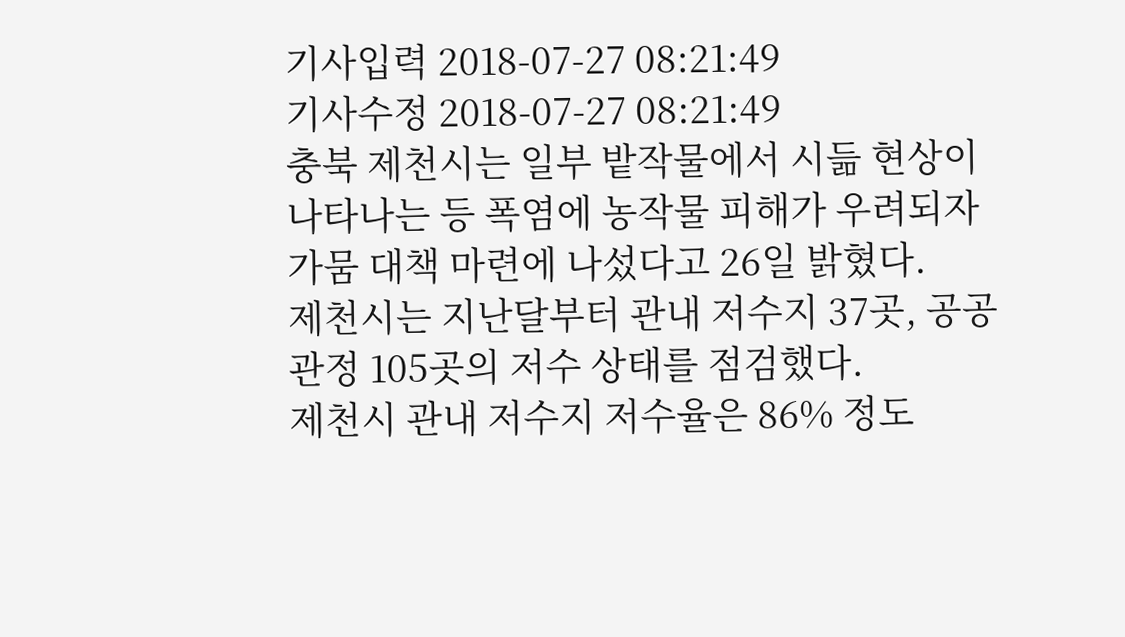기사입력 2018-07-27 08:21:49
기사수정 2018-07-27 08:21:49
충북 제천시는 일부 밭작물에서 시듦 현상이 나타나는 등 폭염에 농작물 피해가 우려되자 가뭄 대책 마련에 나섰다고 26일 밝혔다.
제천시는 지난달부터 관내 저수지 37곳, 공공 관정 105곳의 저수 상태를 점검했다.
제천시 관내 저수지 저수율은 86% 정도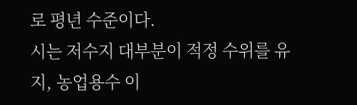로 평년 수준이다.
시는 저수지 대부분이 적정 수위를 유지, 농업용수 이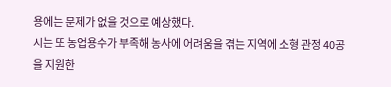용에는 문제가 없을 것으로 예상했다.
시는 또 농업용수가 부족해 농사에 어려움을 겪는 지역에 소형 관정 40공을 지원한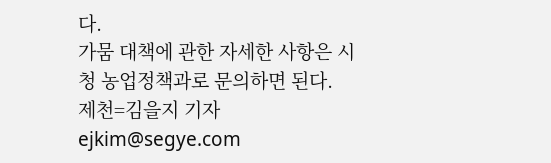다.
가뭄 대책에 관한 자세한 사항은 시청 농업정책과로 문의하면 된다.
제천=김을지 기자 ejkim@segye.com